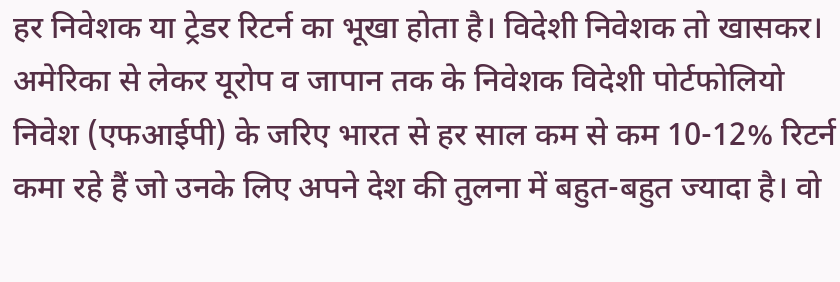हर निवेशक या ट्रेडर रिटर्न का भूखा होता है। विदेशी निवेशक तो खासकर। अमेरिका से लेकर यूरोप व जापान तक के निवेशक विदेशी पोर्टफोलियो निवेश (एफआईपी) के जरिए भारत से हर साल कम से कम 10-12% रिटर्न कमा रहे हैं जो उनके लिए अपने देश की तुलना में बहुत-बहुत ज्यादा है। वो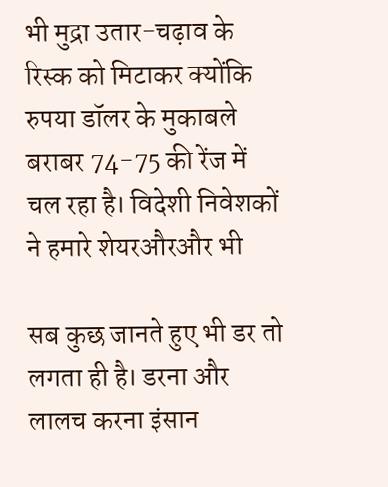भी मुद्रा उतार-चढ़ाव के रिस्क को मिटाकर क्योंकि रुपया डॉलर के मुकाबले बराबर 74-75 की रेंज में चल रहा है। विदेशी निवेशकों ने हमारे शेयरऔरऔर भी

सब कुछ जानते हुए भी डर तो लगता ही है। डरना और लालच करना इंसान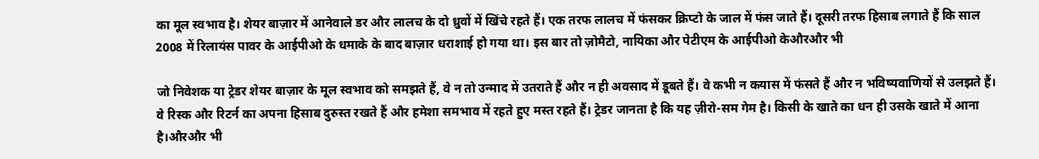का मूल स्वभाव है। शेयर बाज़ार में आनेवाले डर और लालच के दो ध्रुवों में खिंचे रहते हैं। एक तरफ लालच में फंसकर क्रिप्टो के जाल में फंस जाते हैं। दूसरी तरफ हिसाब लगाते हैं कि साल 2008 में रिलायंस पावर के आईपीओ के धमाके के बाद बाज़ार धराशाई हो गया था। इस बार तो ज़ोमैटो, नायिका और पेटीएम के आईपीओ केऔरऔर भी

जो निवेशक या ट्रेडर शेयर बाज़ार के मूल स्वभाव को समझते हैं, वे न तो उन्माद में उतराते हैं और न ही अवसाद में डूबते हैं। वे कभी न कयास में फंसते हैं और न भविष्यवाणियों से उलझते हैं। वे रिस्क और रिटर्न का अपना हिसाब दुरुस्त रखते हैं और हमेशा समभाव में रहते हुए मस्त रहते हैं। ट्रेडर जानता है कि यह ज़ीरो-सम गेम है। किसी के खाते का धन ही उसके खाते में आना है।औरऔर भी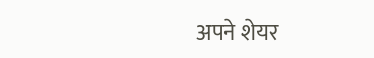अपने शेयर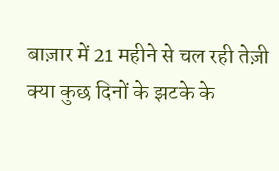बाज़ार में 21 महीने से चल रही तेज़ी क्या कुछ दिनों के झटके के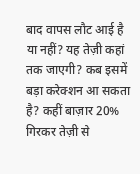बाद वापस लौट आई है या नहीं? यह तेज़ी कहां तक जाएगी? कब इसमें बड़ा करेक्शन आ सकता है? कहीं बाज़ार 20% गिरकर तेज़ी से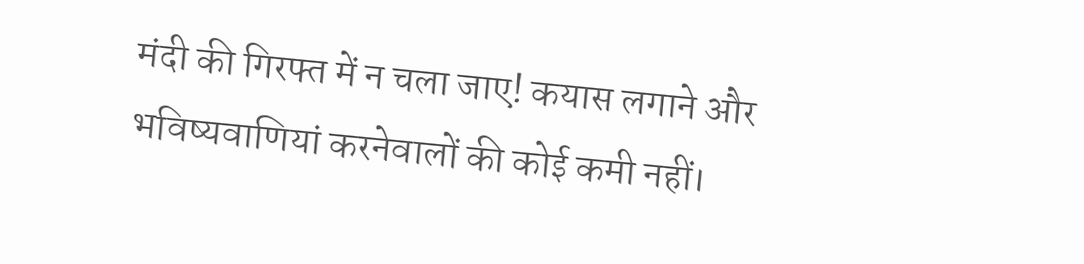मंदी की गिरफ्त में न चला जाए! कयास लगाने और भविष्यवाणियां करनेवालों की कोई कमी नहीं।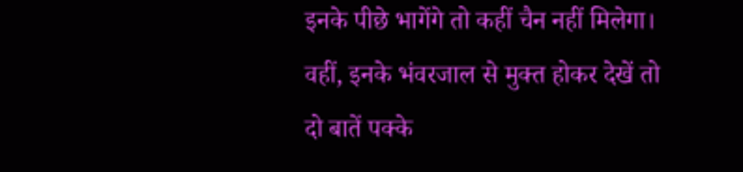इनके पीछे भागेंगे तो कहीं चैन नहीं मिलेगा। वहीं, इनके भंवरजाल से मुक्त होकर देखें तो दो बातें पक्के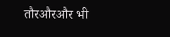तौरऔरऔर भी